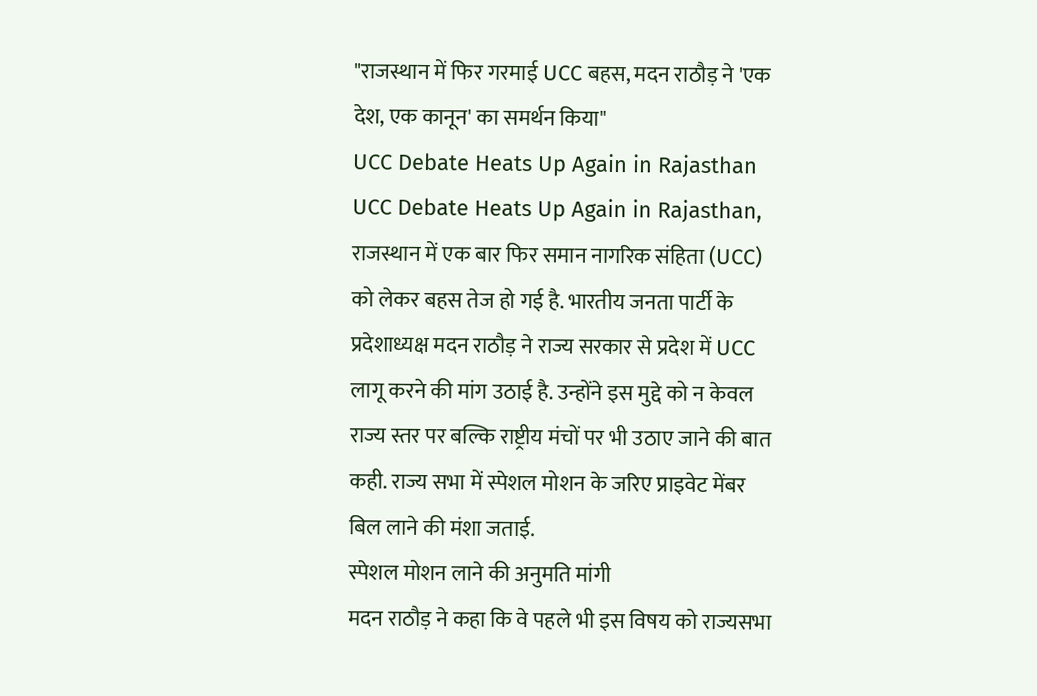"राजस्थान में फिर गरमाई UCC बहस, मदन राठौड़ ने 'एक देश, एक कानून' का समर्थन किया"
UCC Debate Heats Up Again in Rajasthan
UCC Debate Heats Up Again in Rajasthan, राजस्थान में एक बार फिर समान नागरिक संहिता (UCC) को लेकर बहस तेज हो गई है. भारतीय जनता पार्टी के प्रदेशाध्यक्ष मदन राठौड़ ने राज्य सरकार से प्रदेश में UCC लागू करने की मांग उठाई है. उन्होंने इस मुद्दे को न केवल राज्य स्तर पर बल्कि राष्ट्रीय मंचों पर भी उठाए जाने की बात कही. राज्य सभा में स्पेशल मोशन के जरिए प्राइवेट मेंबर बिल लाने की मंशा जताई.
स्पेशल मोशन लाने की अनुमति मांगी
मदन राठौड़ ने कहा कि वे पहले भी इस विषय को राज्यसभा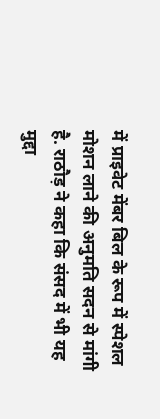में प्राइवेट मेंबर बिल के रूप में स्पेशल मोशन लाने की अनुमति सदन से मांगी है. राठौड़ ने कहा कि संसद में भी यह मुद्दा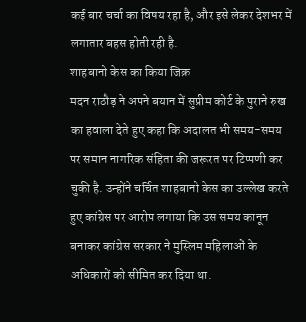कई बार चर्चा का विषय रहा है, और इसे लेकर देशभर में लगातार बहस होती रही है.
शाहबानो केस का किया जिक्र
मदन राठौड़ ने अपने बयान में सुप्रीम कोर्ट के पुराने रुख का हवाला देते हुए कहा कि अदालत भी समय-समय पर समान नागरिक संहिता की जरूरत पर टिप्पणी कर चुकी है. उन्होंने चर्चित शाहबानो केस का उल्लेख करते हुए कांग्रेस पर आरोप लगाया कि उस समय कानून बनाकर कांग्रेस सरकार ने मुस्लिम महिलाओं के अधिकारों को सीमित कर दिया था.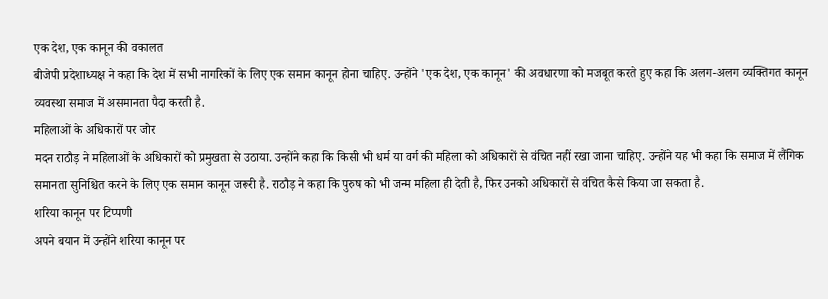एक देश, एक कानून की वकालत
बीजेपी प्रदेशाध्यक्ष ने कहा कि देश में सभी नागरिकों के लिए एक समान कानून होना चाहिए. उन्होंने 'एक देश, एक कानून' की अवधारणा को मजबूत करते हुए कहा कि अलग-अलग व्यक्तिगत कानून व्यवस्था समाज में असमानता पैदा करती है.
महिलाओं के अधिकारों पर जोर
मदन राठौड़ ने महिलाओं के अधिकारों को प्रमुखता से उठाया. उन्होंने कहा कि किसी भी धर्म या वर्ग की महिला को अधिकारों से वंचित नहीं रखा जाना चाहिए. उन्होंने यह भी कहा कि समाज में लैंगिक समानता सुनिश्चित करने के लिए एक समान कानून जरूरी है. राठौड़ ने कहा कि पुरुष को भी जन्म महिला ही देती है, फिर उनको अधिकारों से वंचित कैसे किया जा सकता है.
शरिया कानून पर टिप्पणी
अपने बयान में उन्होंने शरिया कानून पर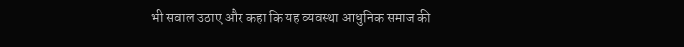भी सवाल उठाए और कहा कि यह व्यवस्था आधुनिक समाज की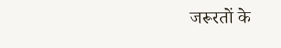जरूरतों के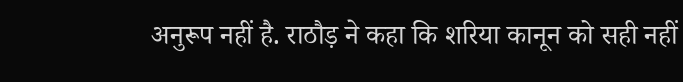अनुरूप नहीं है. राठौड़ ने कहा कि शरिया कानून को सही नहीं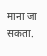माना जा सकता.